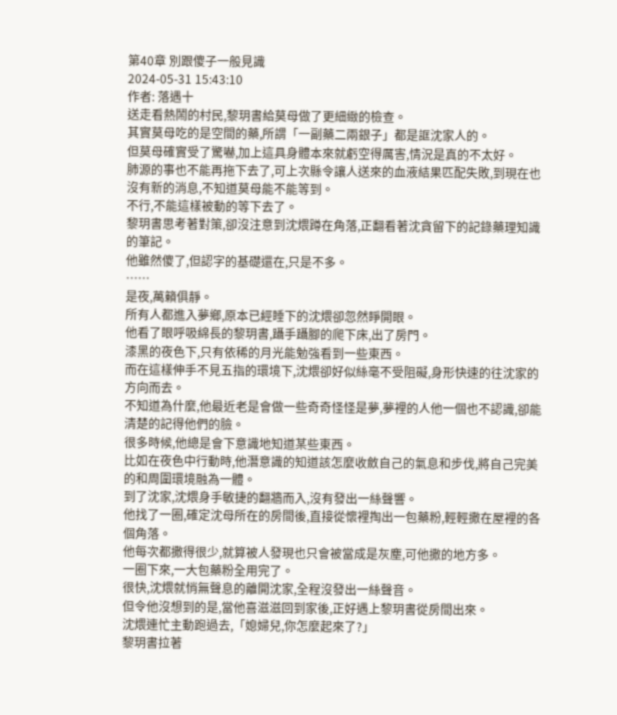第40章 別跟傻子一般見識
2024-05-31 15:43:10
作者: 落遇十
送走看熱鬧的村民,黎玥書給莫母做了更細緻的檢查。
其實莫母吃的是空間的藥,所謂「一副藥二兩銀子」都是誆沈家人的。
但莫母確實受了驚嚇,加上這具身體本來就虧空得厲害,情況是真的不太好。
肺源的事也不能再拖下去了,可上次縣令讓人送來的血液結果匹配失敗,到現在也沒有新的消息,不知道莫母能不能等到。
不行,不能這樣被動的等下去了。
黎玥書思考著對策,卻沒注意到沈煨蹲在角落,正翻看著沈貪留下的記錄藥理知識的筆記。
他雖然傻了,但認字的基礎還在,只是不多。
……
是夜,萬籟俱靜。
所有人都進入夢鄉,原本已經睡下的沈煨卻忽然睜開眼。
他看了眼呼吸綿長的黎玥書,躡手躡腳的爬下床,出了房門。
漆黑的夜色下,只有依稀的月光能勉強看到一些東西。
而在這樣伸手不見五指的環境下,沈煨卻好似絲毫不受阻礙,身形快速的往沈家的方向而去。
不知道為什麼,他最近老是會做一些奇奇怪怪是夢,夢裡的人他一個也不認識,卻能清楚的記得他們的臉。
很多時候,他總是會下意識地知道某些東西。
比如在夜色中行動時,他潛意識的知道該怎麼收斂自己的氣息和步伐,將自己完美的和周圍環境融為一體。
到了沈家,沈煨身手敏捷的翻牆而入,沒有發出一絲聲響。
他找了一圈,確定沈母所在的房間後,直接從懷裡掏出一包藥粉,輕輕撒在屋裡的各個角落。
他每次都撒得很少,就算被人發現也只會被當成是灰塵,可他撒的地方多。
一圈下來,一大包藥粉全用完了。
很快,沈煨就悄無聲息的離開沈家,全程沒發出一絲聲音。
但令他沒想到的是,當他喜滋滋回到家後,正好遇上黎玥書從房間出來。
沈煨連忙主動跑過去,「媳婦兒,你怎麼起來了?」
黎玥書拉著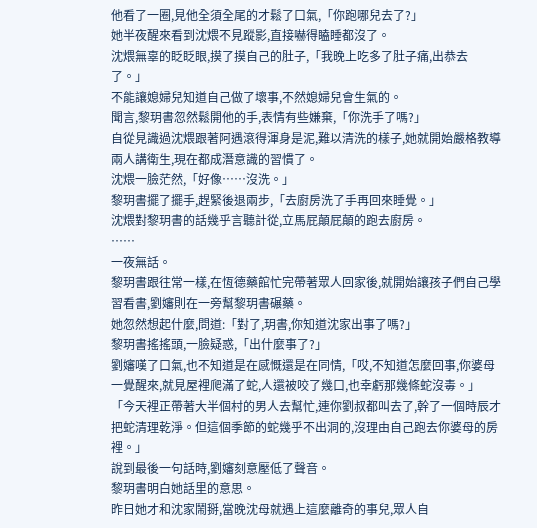他看了一圈,見他全須全尾的才鬆了口氣,「你跑哪兒去了?」
她半夜醒來看到沈煨不見蹤影,直接嚇得瞌睡都沒了。
沈煨無辜的眨眨眼,摸了摸自己的肚子,「我晚上吃多了肚子痛,出恭去了。」
不能讓媳婦兒知道自己做了壞事,不然媳婦兒會生氣的。
聞言,黎玥書忽然鬆開他的手,表情有些嫌棄,「你洗手了嗎?」
自從見識過沈煨跟著阿遇滾得渾身是泥,難以清洗的樣子,她就開始嚴格教導兩人講衛生,現在都成潛意識的習慣了。
沈煨一臉茫然,「好像……沒洗。」
黎玥書擺了擺手,趕緊後退兩步,「去廚房洗了手再回來睡覺。」
沈煨對黎玥書的話幾乎言聽計從,立馬屁顛屁顛的跑去廚房。
……
一夜無話。
黎玥書跟往常一樣,在恆德藥館忙完帶著眾人回家後,就開始讓孩子們自己學習看書,劉嬸則在一旁幫黎玥書碾藥。
她忽然想起什麼,問道:「對了,玥書,你知道沈家出事了嗎?」
黎玥書搖搖頭,一臉疑惑,「出什麼事了?」
劉嬸嘆了口氣,也不知道是在感慨還是在同情,「哎,不知道怎麼回事,你婆母一覺醒來,就見屋裡爬滿了蛇,人還被咬了幾口,也幸虧那幾條蛇沒毒。」
「今天裡正帶著大半個村的男人去幫忙,連你劉叔都叫去了,幹了一個時辰才把蛇清理乾淨。但這個季節的蛇幾乎不出洞的,沒理由自己跑去你婆母的房裡。」
說到最後一句話時,劉嬸刻意壓低了聲音。
黎玥書明白她話里的意思。
昨日她才和沈家鬧掰,當晚沈母就遇上這麼離奇的事兒,眾人自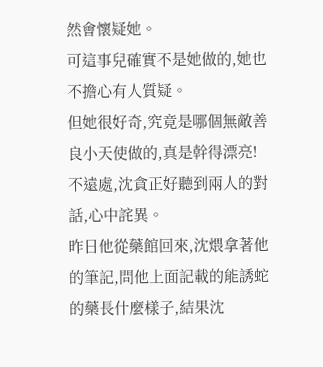然會懷疑她。
可這事兒確實不是她做的,她也不擔心有人質疑。
但她很好奇,究竟是哪個無敵善良小天使做的,真是幹得漂亮!
不遠處,沈貪正好聽到兩人的對話,心中詫異。
昨日他從藥館回來,沈煨拿著他的筆記,問他上面記載的能誘蛇的藥長什麼樣子,結果沈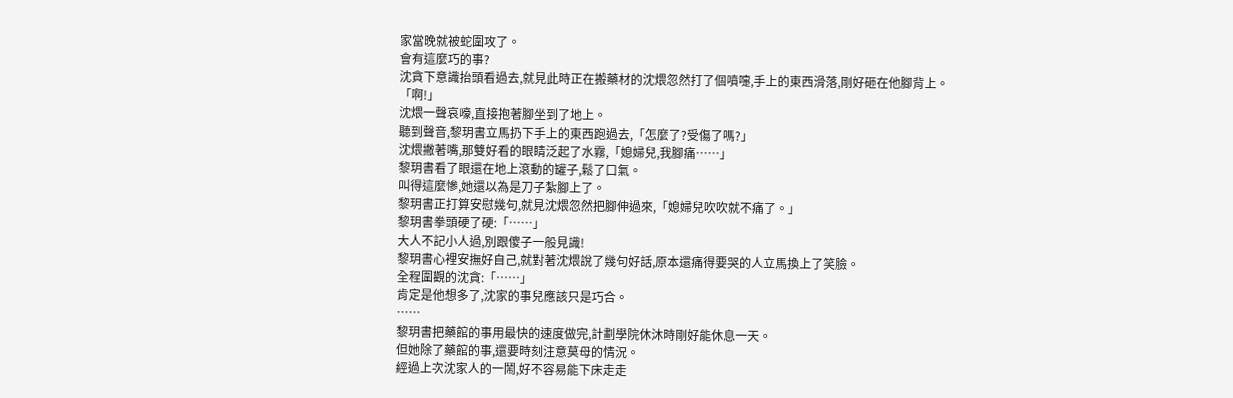家當晚就被蛇圍攻了。
會有這麼巧的事?
沈貪下意識抬頭看過去,就見此時正在搬藥材的沈煨忽然打了個噴嚏,手上的東西滑落,剛好砸在他腳背上。
「啊!」
沈煨一聲哀嚎,直接抱著腳坐到了地上。
聽到聲音,黎玥書立馬扔下手上的東西跑過去,「怎麼了?受傷了嗎?」
沈煨撇著嘴,那雙好看的眼睛泛起了水霧,「媳婦兒,我腳痛……」
黎玥書看了眼還在地上滾動的罐子,鬆了口氣。
叫得這麼慘,她還以為是刀子紮腳上了。
黎玥書正打算安慰幾句,就見沈煨忽然把腳伸過來,「媳婦兒吹吹就不痛了。」
黎玥書拳頭硬了硬:「……」
大人不記小人過,別跟傻子一般見識!
黎玥書心裡安撫好自己,就對著沈煨說了幾句好話,原本還痛得要哭的人立馬換上了笑臉。
全程圍觀的沈貪:「……」
肯定是他想多了,沈家的事兒應該只是巧合。
……
黎玥書把藥館的事用最快的速度做完,計劃學院休沐時剛好能休息一天。
但她除了藥館的事,還要時刻注意莫母的情況。
經過上次沈家人的一鬧,好不容易能下床走走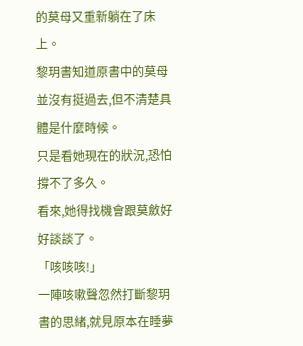的莫母又重新躺在了床上。
黎玥書知道原書中的莫母並沒有挺過去,但不清楚具體是什麼時候。
只是看她現在的狀況,恐怕撐不了多久。
看來,她得找機會跟莫斂好好談談了。
「咳咳咳!」
一陣咳嗽聲忽然打斷黎玥書的思緒,就見原本在睡夢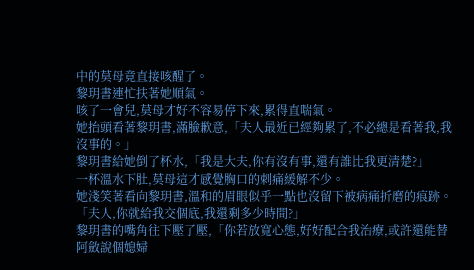中的莫母竟直接咳醒了。
黎玥書連忙扶著她順氣。
咳了一會兒,莫母才好不容易停下來,累得直喘氣。
她抬頭看著黎玥書,滿臉歉意,「夫人最近已經夠累了,不必總是看著我,我沒事的。」
黎玥書給她倒了杯水,「我是大夫,你有沒有事,還有誰比我更清楚?」
一杯溫水下肚,莫母這才感覺胸口的刺痛緩解不少。
她淺笑著看向黎玥書,溫和的眉眼似乎一點也沒留下被病痛折磨的痕跡。
「夫人,你就給我交個底,我還剩多少時間?」
黎玥書的嘴角往下壓了壓,「你若放寬心態,好好配合我治療,或許還能替阿斂說個媳婦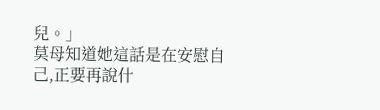兒。」
莫母知道她這話是在安慰自己,正要再說什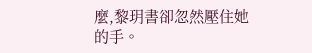麼,黎玥書卻忽然壓住她的手。